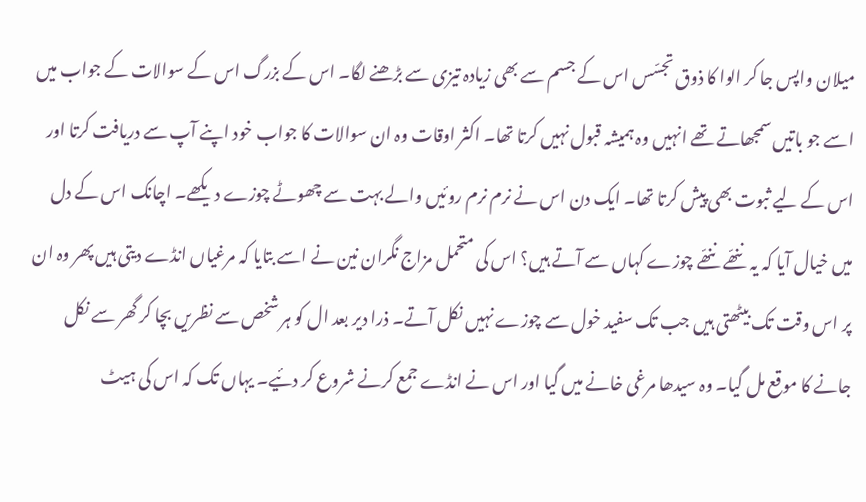میلان واپس جا کر الوا کا ذوق تجسّس اس کے جسم سے بھی زیادہ تیزی سے بڑھنے لگا۔ اس کے بزرگ اس کے سوالات کے جواب میں اسے جو باتیں سمجھاتے تھے انہیں وہ ہمیشہ قبول نہیں کرتا تھا۔ اکثر اوقات وہ ان سوالات کا جواب خود اپنے آپ سے دریافت کرتا اور اس کے لیے ثبوت بھی پیش کرتا تھا۔ ایک دن اس نے نرم نرم روئیں والے بہت سے چھوٹے چوزے دیکھے۔ اچانک اس کے دل میں خیال آیا کہ یہ ننھّے ننھّے چوزے کہاں سے آتے ہیں؟ اس کی متحمل مزاج نگران نین نے اسے بتایا کہ مرغیاں انڈے دیتی ہیں پھر وہ ان پر اس وقت تک بیٹھتی ہیں جب تک سفید خول سے چوزے نہیں نکل آتے۔ ذرا دیر بعد ال کو ہر شخص سے نظریں بچا کر گھر سے نکل جانے کا موقع مل گیا۔ وہ سیدھا مرغی خانے میں گیا اور اس نے انڈے جمع کرنے شروع کر دئیے۔ یہاں تک کہ اس کی ہیٹ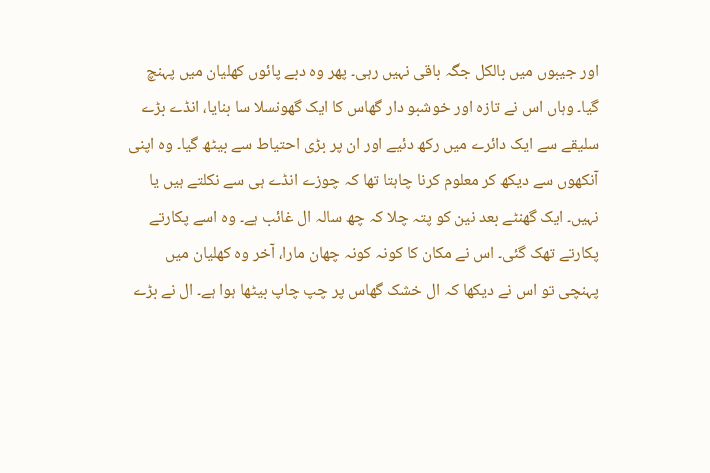اور جیبوں میں بالکل جگہ باقی نہیں رہی۔ پھر وہ دبے پائوں کھلیان میں پہنچ گیا۔ وہاں اس نے تازہ اور خوشبو دار گھاس کا ایک گھونسلا سا بنایا، انڈے بڑے سلیقے سے ایک دائرے میں رکھ دئیے اور ان پر بڑی احتیاط سے بیٹھ گیا۔ وہ اپنی آنکھوں سے دیکھ کر معلوم کرنا چاہتا تھا کہ چوزے انڈے ہی سے نکلتے ہیں یا نہیں۔ ایک گھنٹے بعد نین کو پتہ چلا کہ چھ سالہ ال غائب ہے۔ وہ اسے پکارتے پکارتے تھک گئی۔ اس نے مکان کا کونہ کونہ چھان مارا، آخر وہ کھلیان میں پہنچی تو اس نے دیکھا کہ ال خشک گھاس پر چپ چاپ بیٹھا ہوا ہے۔ ال نے بڑے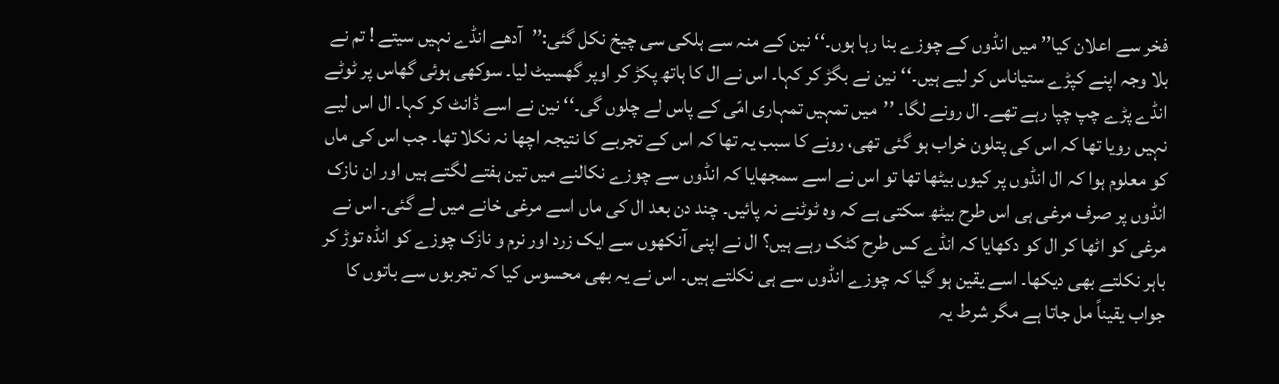فخر سے اعلان کیا’’ میں انڈوں کے چوزے بنا رہا ہوں۔‘‘ نین کے منہ سے ہلکی سی چیخ نکل گئی:’’آدھے انڈے نہیں سیتے ! تم نے بلا وجہ اپنے کپڑے ستیاناس کر لیے ہیں۔‘‘نین نے بگڑ کر کہا۔ اس نے ال کا ہاتھ پکڑ کر اوپر گھسیٹ لیا۔ سوکھی ہوئی گھاس پر ٹوٹے انڈے پڑے چپ چپا رہے تھے۔ ال رونے لگا۔ ’’میں تمہیں تمہاری امّی کے پاس لے چلوں گی۔‘‘ نین نے اسے ڈانٹ کر کہا۔ ال اس لیے نہیں رویا تھا کہ اس کی پتلون خراب ہو گئی تھی، رونے کا سبب یہ تھا کہ اس کے تجربے کا نتیجہ اچھا نہ نکلا تھا۔ جب اس کی ماں کو معلوم ہوا کہ ال انڈوں پر کیوں بیٹھا تھا تو اس نے اسے سمجھایا کہ انڈوں سے چوزے نکالنے میں تین ہفتے لگتے ہیں اور ان نازک انڈوں پر صرف مرغی ہی اس طرح بیٹھ سکتی ہے کہ وہ ٹوٹنے نہ پائیں۔ چند دن بعد ال کی ماں اسے مرغی خانے میں لے گئی۔ اس نے مرغی کو اٹھا کر ال کو دکھایا کہ انڈے کس طرح کٹک رہے ہیں؟ ال نے اپنی آنکھوں سے ایک زرد اور نرم و نازک چوزے کو انڈہ توڑ کر باہر نکلتے بھی دیکھا۔ اسے یقین ہو گیا کہ چوزے انڈوں سے ہی نکلتے ہیں۔ اس نے یہ بھی محسوس کیا کہ تجربوں سے باتوں کا جواب یقیناً مل جاتا ہے مگر شرط یہ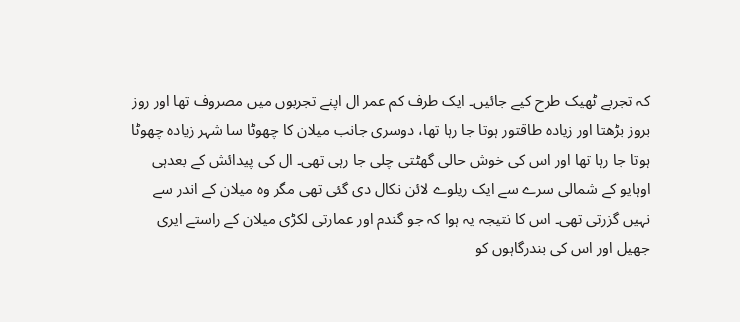کہ تجربے ٹھیک طرح کیے جائیں۔ ایک طرف کم عمر ال اپنے تجربوں میں مصروف تھا اور روز بروز بڑھتا اور زیادہ طاقتور ہوتا جا رہا تھا، دوسری جانب میلان کا چھوٹا سا شہر زیادہ چھوٹا ہوتا جا رہا تھا اور اس کی خوش حالی گھٹتی چلی جا رہی تھی۔ ال کی پیدائش کے بعدہی اوہایو کے شمالی سرے سے ایک ریلوے لائن نکال دی گئی تھی مگر وہ میلان کے اندر سے نہیں گزرتی تھی۔ اس کا نتیجہ یہ ہوا کہ جو گندم اور عمارتی لکڑی میلان کے راستے ایری جھیل اور اس کی بندرگاہوں کو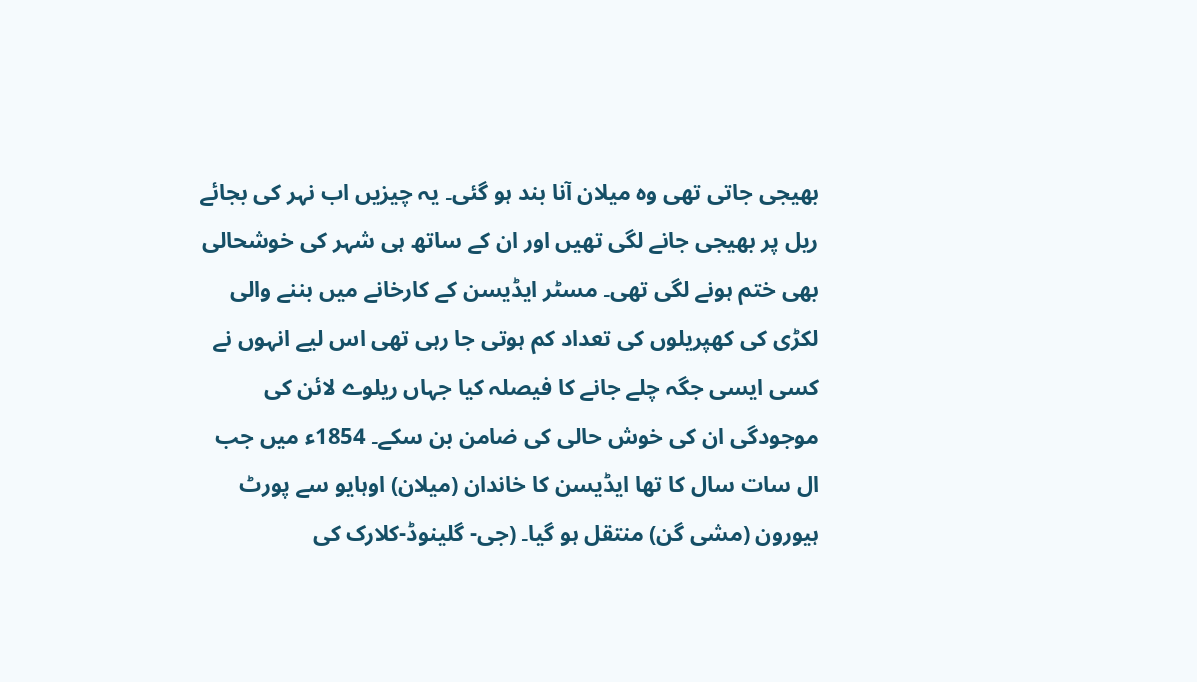بھیجی جاتی تھی وہ میلان آنا بند ہو گئی۔ یہ چیزیں اب نہر کی بجائے ریل پر بھیجی جانے لگی تھیں اور ان کے ساتھ ہی شہر کی خوشحالی بھی ختم ہونے لگی تھی۔ مسٹر ایڈیسن کے کارخانے میں بننے والی لکڑی کی کھپریلوں کی تعداد کم ہوتی جا رہی تھی اس لیے انہوں نے کسی ایسی جگہ چلے جانے کا فیصلہ کیا جہاں ریلوے لائن کی موجودگی ان کی خوش حالی کی ضامن بن سکے۔ 1854ء میں جب ال سات سال کا تھا ایڈیسن کا خاندان (میلان) اوہایو سے پورٹ ہیورون (مشی گن) منتقل ہو گیا۔ (جی- گلینوڈ-کلارک کی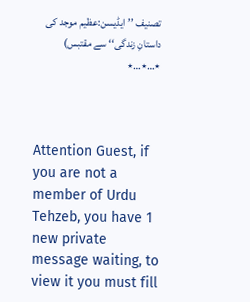تصنیف ’’ایڈیسن:عظیم موجد کی داستانِ زندگی‘‘ سے مقتبس) ٭…٭…٭



Attention Guest, if you are not a member of Urdu Tehzeb, you have 1 new private message waiting, to view it you must fill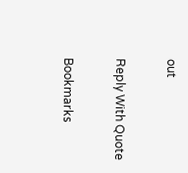out

Reply With Quote

Bookmarks